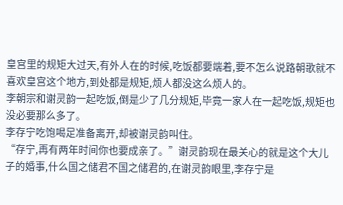皇宫里的规矩大过天,有外人在的时候,吃饭都要端着,要不怎么说路朝歌就不喜欢皇宫这个地方,到处都是规矩,烦人都没这么烦人的。
李朝宗和谢灵韵一起吃饭,倒是少了几分规矩,毕竟一家人在一起吃饭,规矩也没必要那么多了。
李存宁吃饱喝足准备离开,却被谢灵韵叫住。
“存宁,再有两年时间你也要成亲了。”谢灵韵现在最关心的就是这个大儿子的婚事,什么国之储君不国之储君的,在谢灵韵眼里,李存宁是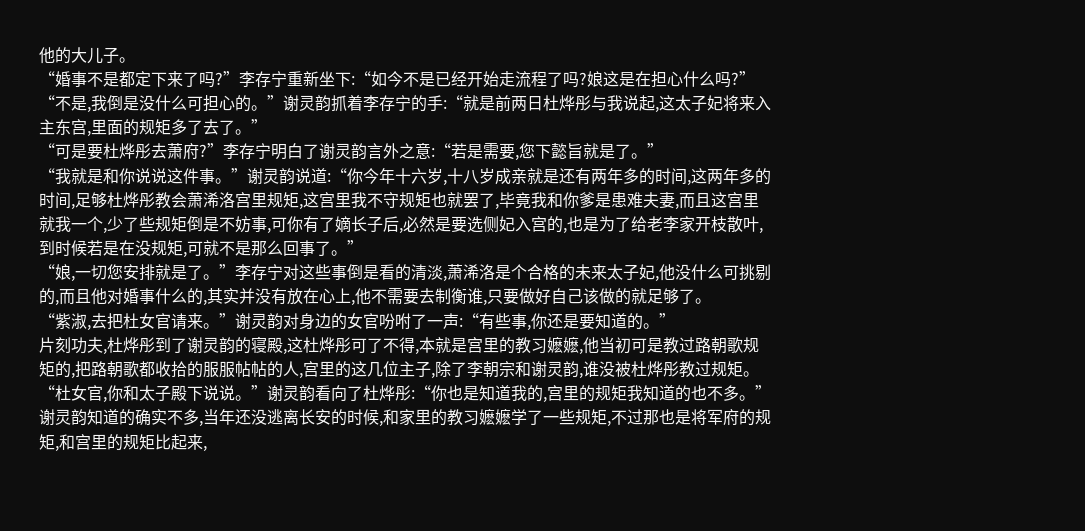他的大儿子。
“婚事不是都定下来了吗?”李存宁重新坐下:“如今不是已经开始走流程了吗?娘这是在担心什么吗?”
“不是,我倒是没什么可担心的。”谢灵韵抓着李存宁的手:“就是前两日杜烨彤与我说起,这太子妃将来入主东宫,里面的规矩多了去了。”
“可是要杜烨彤去萧府?”李存宁明白了谢灵韵言外之意:“若是需要,您下懿旨就是了。”
“我就是和你说说这件事。”谢灵韵说道:“你今年十六岁,十八岁成亲就是还有两年多的时间,这两年多的时间,足够杜烨彤教会萧浠洛宫里规矩,这宫里我不守规矩也就罢了,毕竟我和你爹是患难夫妻,而且这宫里就我一个,少了些规矩倒是不妨事,可你有了嫡长子后,必然是要选侧妃入宫的,也是为了给老李家开枝散叶,到时候若是在没规矩,可就不是那么回事了。”
“娘,一切您安排就是了。”李存宁对这些事倒是看的清淡,萧浠洛是个合格的未来太子妃,他没什么可挑剔的,而且他对婚事什么的,其实并没有放在心上,他不需要去制衡谁,只要做好自己该做的就足够了。
“紫淑,去把杜女官请来。”谢灵韵对身边的女官吩咐了一声:“有些事,你还是要知道的。”
片刻功夫,杜烨彤到了谢灵韵的寝殿,这杜烨彤可了不得,本就是宫里的教习嬷嬷,他当初可是教过路朝歌规矩的,把路朝歌都收拾的服服帖帖的人,宫里的这几位主子,除了李朝宗和谢灵韵,谁没被杜烨彤教过规矩。
“杜女官,你和太子殿下说说。”谢灵韵看向了杜烨彤:“你也是知道我的,宫里的规矩我知道的也不多。”
谢灵韵知道的确实不多,当年还没逃离长安的时候,和家里的教习嬷嬷学了一些规矩,不过那也是将军府的规矩,和宫里的规矩比起来,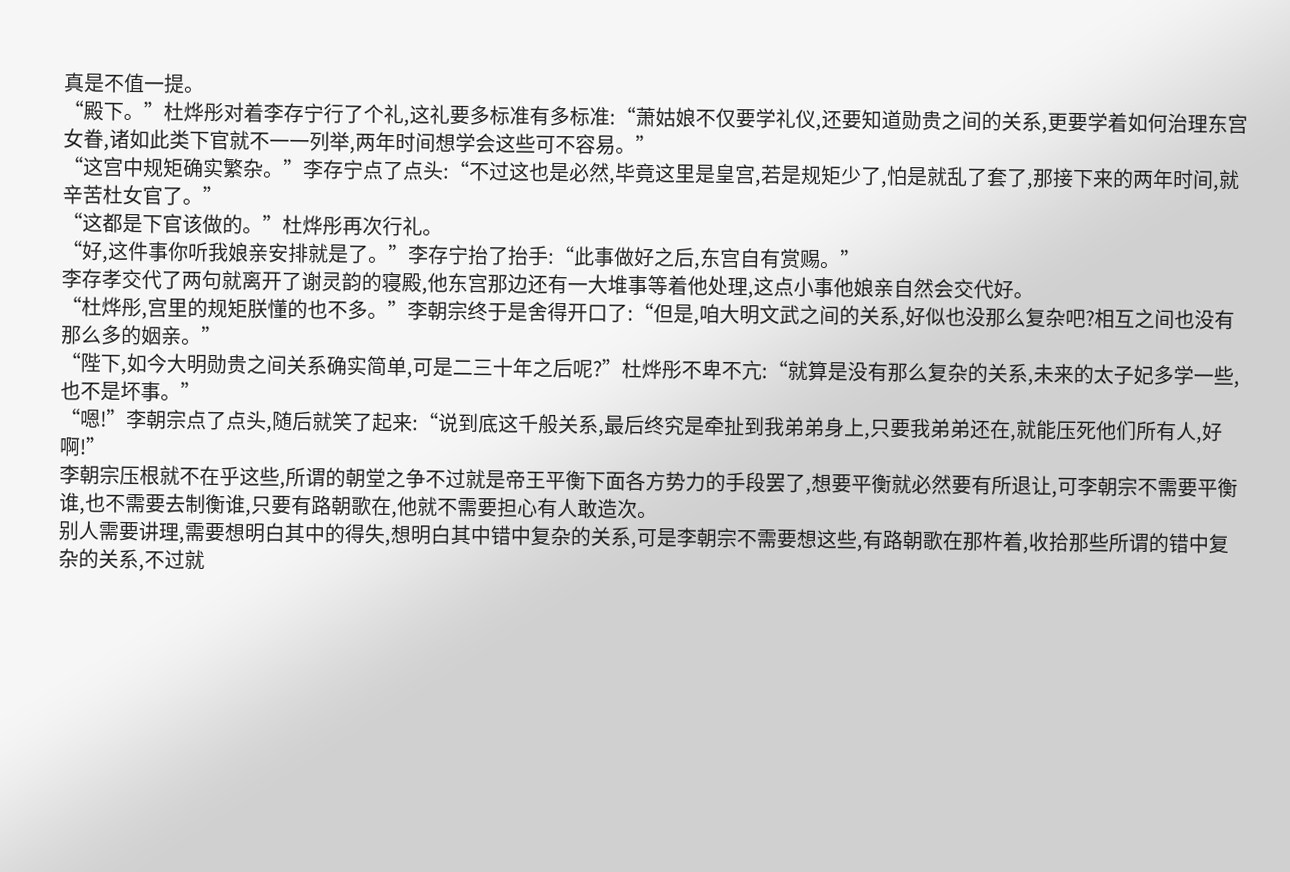真是不值一提。
“殿下。”杜烨彤对着李存宁行了个礼,这礼要多标准有多标准:“萧姑娘不仅要学礼仪,还要知道勋贵之间的关系,更要学着如何治理东宫女眷,诸如此类下官就不一一列举,两年时间想学会这些可不容易。”
“这宫中规矩确实繁杂。”李存宁点了点头:“不过这也是必然,毕竟这里是皇宫,若是规矩少了,怕是就乱了套了,那接下来的两年时间,就辛苦杜女官了。”
“这都是下官该做的。”杜烨彤再次行礼。
“好,这件事你听我娘亲安排就是了。”李存宁抬了抬手:“此事做好之后,东宫自有赏赐。”
李存孝交代了两句就离开了谢灵韵的寝殿,他东宫那边还有一大堆事等着他处理,这点小事他娘亲自然会交代好。
“杜烨彤,宫里的规矩朕懂的也不多。”李朝宗终于是舍得开口了:“但是,咱大明文武之间的关系,好似也没那么复杂吧?相互之间也没有那么多的姻亲。”
“陛下,如今大明勋贵之间关系确实简单,可是二三十年之后呢?”杜烨彤不卑不亢:“就算是没有那么复杂的关系,未来的太子妃多学一些,也不是坏事。”
“嗯!”李朝宗点了点头,随后就笑了起来:“说到底这千般关系,最后终究是牵扯到我弟弟身上,只要我弟弟还在,就能压死他们所有人,好啊!”
李朝宗压根就不在乎这些,所谓的朝堂之争不过就是帝王平衡下面各方势力的手段罢了,想要平衡就必然要有所退让,可李朝宗不需要平衡谁,也不需要去制衡谁,只要有路朝歌在,他就不需要担心有人敢造次。
别人需要讲理,需要想明白其中的得失,想明白其中错中复杂的关系,可是李朝宗不需要想这些,有路朝歌在那杵着,收拾那些所谓的错中复杂的关系,不过就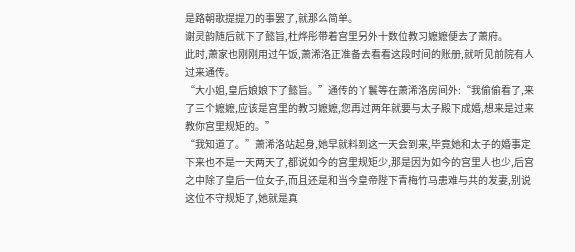是路朝歌提提刀的事罢了,就那么简单。
谢灵韵随后就下了懿旨,杜烨彤带着宫里另外十数位教习嬷嬷便去了萧府。
此时,萧家也刚刚用过午饭,萧浠洛正准备去看看这段时间的账册,就听见前院有人过来通传。
“大小姐,皇后娘娘下了懿旨。”通传的丫鬟等在萧浠洛房间外:“我偷偷看了,来了三个嬷嬷,应该是宫里的教习嬷嬷,您再过两年就要与太子殿下成婚,想来是过来教你宫里规矩的。”
“我知道了。”萧浠洛站起身,她早就料到这一天会到来,毕竟她和太子的婚事定下来也不是一天两天了,都说如今的宫里规矩少,那是因为如今的宫里人也少,后宫之中除了皇后一位女子,而且还是和当今皇帝陛下青梅竹马患难与共的发妻,别说这位不守规矩了,她就是真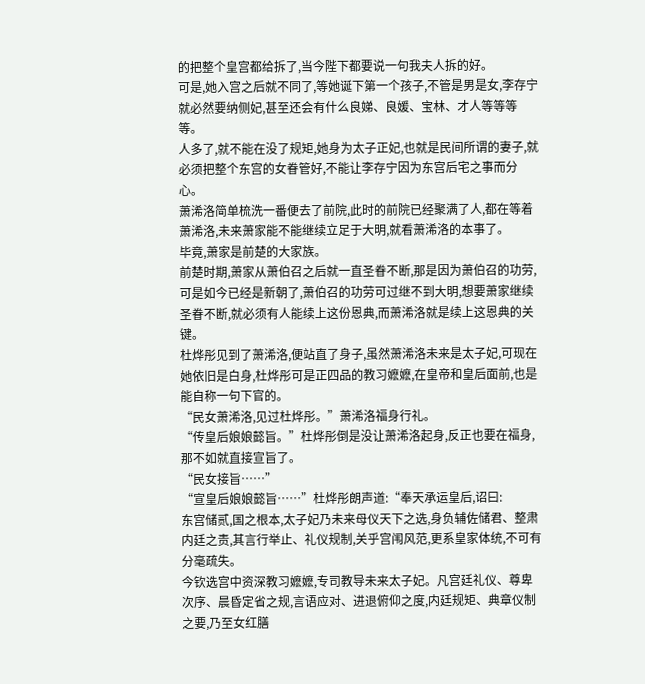的把整个皇宫都给拆了,当今陛下都要说一句我夫人拆的好。
可是,她入宫之后就不同了,等她诞下第一个孩子,不管是男是女,李存宁就必然要纳侧妃,甚至还会有什么良娣、良媛、宝林、才人等等等等。
人多了,就不能在没了规矩,她身为太子正妃,也就是民间所谓的妻子,就必须把整个东宫的女眷管好,不能让李存宁因为东宫后宅之事而分心。
萧浠洛简单梳洗一番便去了前院,此时的前院已经聚满了人,都在等着萧浠洛,未来萧家能不能继续立足于大明,就看萧浠洛的本事了。
毕竟,萧家是前楚的大家族。
前楚时期,萧家从萧伯召之后就一直圣眷不断,那是因为萧伯召的功劳,可是如今已经是新朝了,萧伯召的功劳可过继不到大明,想要萧家继续圣眷不断,就必须有人能续上这份恩典,而萧浠洛就是续上这恩典的关键。
杜烨彤见到了萧浠洛,便站直了身子,虽然萧浠洛未来是太子妃,可现在她依旧是白身,杜烨彤可是正四品的教习嬷嬷,在皇帝和皇后面前,也是能自称一句下官的。
“民女萧浠洛,见过杜烨彤。”萧浠洛福身行礼。
“传皇后娘娘懿旨。”杜烨彤倒是没让萧浠洛起身,反正也要在福身,那不如就直接宣旨了。
“民女接旨……”
“宣皇后娘娘懿旨……”杜烨彤朗声道:“奉天承运皇后,诏曰:
东宫储贰,国之根本,太子妃乃未来母仪天下之选,身负辅佐储君、整肃内廷之责,其言行举止、礼仪规制,关乎宫闱风范,更系皇家体统,不可有分毫疏失。
今钦选宫中资深教习嬷嬷,专司教导未来太子妃。凡宫廷礼仪、尊卑次序、晨昏定省之规,言语应对、进退俯仰之度,内廷规矩、典章仪制之要,乃至女红膳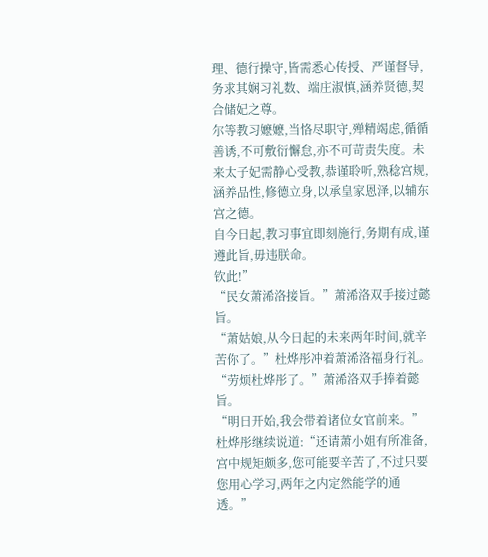理、德行操守,皆需悉心传授、严谨督导,务求其娴习礼数、端庄淑慎,涵养贤德,契合储妃之尊。
尔等教习嬷嬷,当恪尽职守,殚精竭虑,循循善诱,不可敷衍懈怠,亦不可苛责失度。未来太子妃需静心受教,恭谨聆听,熟稔宫规,涵养品性,修德立身,以承皇家恩泽,以辅东宫之德。
自今日起,教习事宜即刻施行,务期有成,谨遵此旨,毋违朕命。
钦此!”
“民女萧浠洛接旨。”萧浠洛双手接过懿旨。
“萧姑娘,从今日起的未来两年时间,就辛苦你了。”杜烨彤冲着萧浠洛福身行礼。
“劳烦杜烨彤了。”萧浠洛双手捧着懿旨。
“明日开始,我会带着诸位女官前来。”杜烨彤继续说道:“还请萧小姐有所准备,宫中规矩颇多,您可能要辛苦了,不过只要您用心学习,两年之内定然能学的通透。”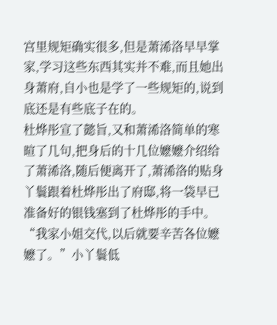宫里规矩确实很多,但是萧浠洛早早掌家,学习这些东西其实并不难,而且她出身萧府,自小也是学了一些规矩的,说到底还是有些底子在的。
杜烨彤宣了懿旨,又和萧浠洛简单的寒暄了几句,把身后的十几位嬷嬷介绍给了萧浠洛,随后便离开了,萧浠洛的贴身丫鬟跟着杜烨彤出了府邸,将一袋早已准备好的银钱塞到了杜烨彤的手中。
“我家小姐交代,以后就要辛苦各位嬷嬷了。”小丫鬟低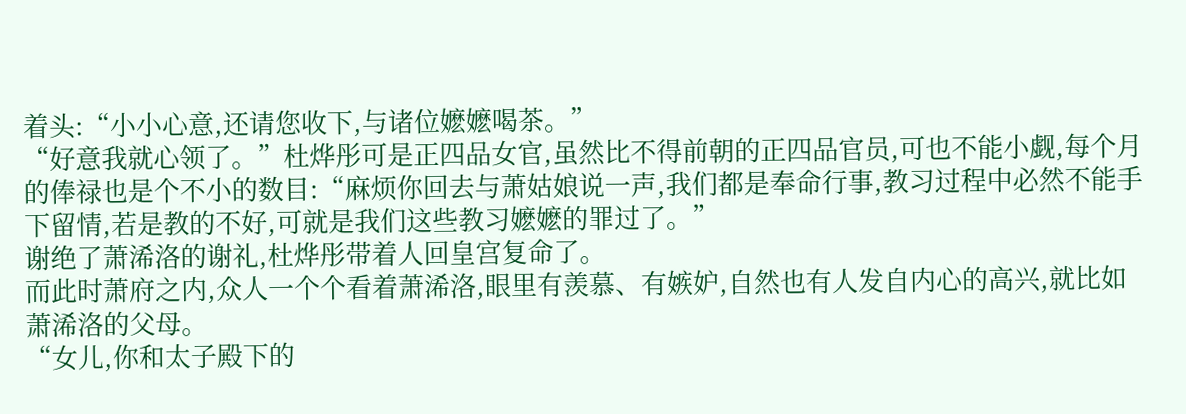着头:“小小心意,还请您收下,与诸位嬷嬷喝茶。”
“好意我就心领了。”杜烨彤可是正四品女官,虽然比不得前朝的正四品官员,可也不能小觑,每个月的俸禄也是个不小的数目:“麻烦你回去与萧姑娘说一声,我们都是奉命行事,教习过程中必然不能手下留情,若是教的不好,可就是我们这些教习嬷嬷的罪过了。”
谢绝了萧浠洛的谢礼,杜烨彤带着人回皇宫复命了。
而此时萧府之内,众人一个个看着萧浠洛,眼里有羡慕、有嫉妒,自然也有人发自内心的高兴,就比如萧浠洛的父母。
“女儿,你和太子殿下的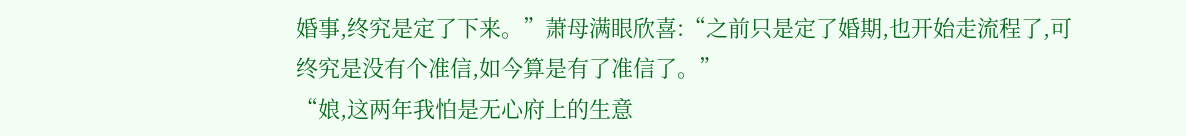婚事,终究是定了下来。”萧母满眼欣喜:“之前只是定了婚期,也开始走流程了,可终究是没有个准信,如今算是有了准信了。”
“娘,这两年我怕是无心府上的生意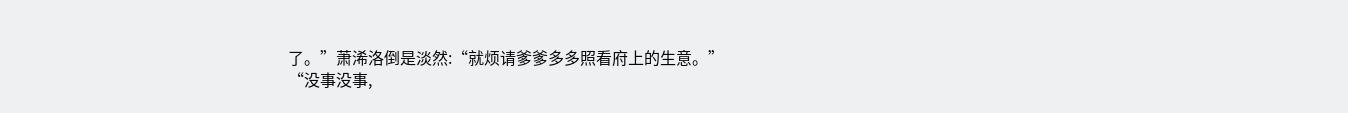了。”萧浠洛倒是淡然:“就烦请爹爹多多照看府上的生意。”
“没事没事,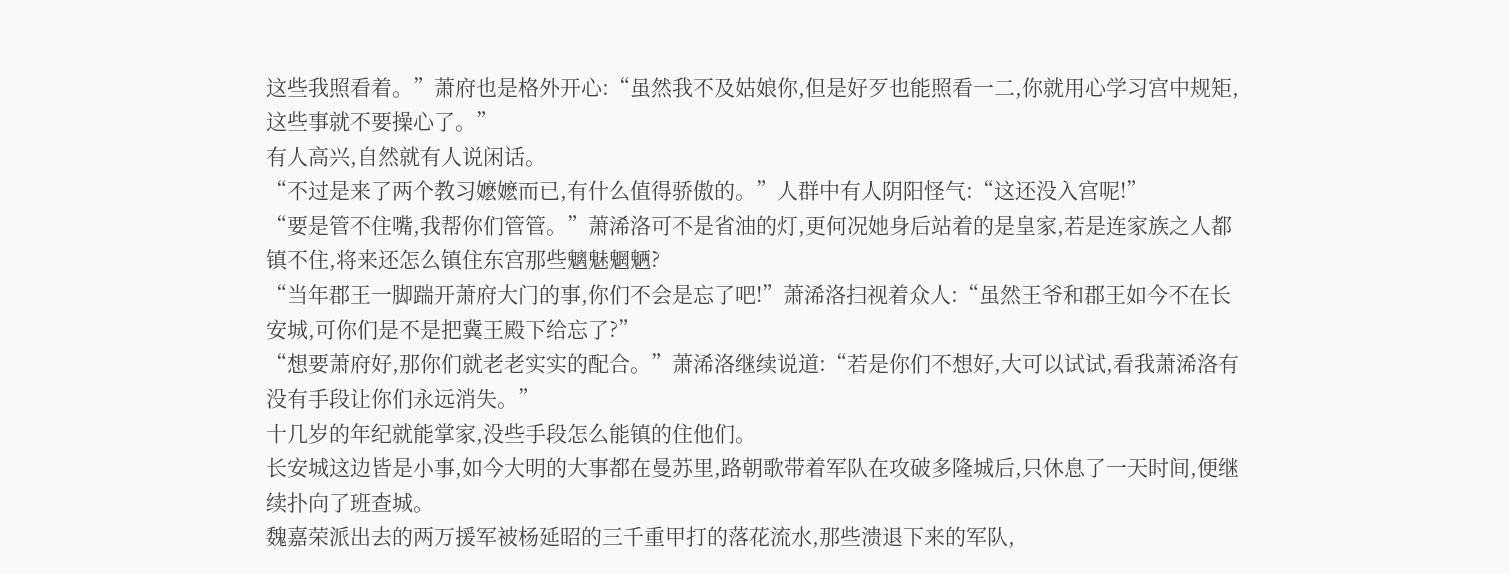这些我照看着。”萧府也是格外开心:“虽然我不及姑娘你,但是好歹也能照看一二,你就用心学习宫中规矩,这些事就不要操心了。”
有人高兴,自然就有人说闲话。
“不过是来了两个教习嬷嬷而已,有什么值得骄傲的。”人群中有人阴阳怪气:“这还没入宫呢!”
“要是管不住嘴,我帮你们管管。”萧浠洛可不是省油的灯,更何况她身后站着的是皇家,若是连家族之人都镇不住,将来还怎么镇住东宫那些魑魅魍魉?
“当年郡王一脚踹开萧府大门的事,你们不会是忘了吧!”萧浠洛扫视着众人:“虽然王爷和郡王如今不在长安城,可你们是不是把冀王殿下给忘了?”
“想要萧府好,那你们就老老实实的配合。”萧浠洛继续说道:“若是你们不想好,大可以试试,看我萧浠洛有没有手段让你们永远消失。”
十几岁的年纪就能掌家,没些手段怎么能镇的住他们。
长安城这边皆是小事,如今大明的大事都在曼苏里,路朝歌带着军队在攻破多隆城后,只休息了一天时间,便继续扑向了班查城。
魏嘉荣派出去的两万援军被杨延昭的三千重甲打的落花流水,那些溃退下来的军队,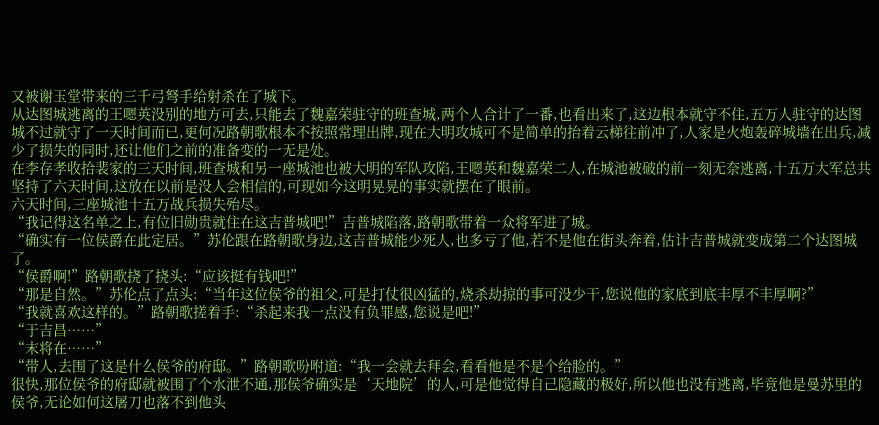又被谢玉堂带来的三千弓弩手给射杀在了城下。
从达图城逃离的王嗯英没别的地方可去,只能去了魏嘉荣驻守的班查城,两个人合计了一番,也看出来了,这边根本就守不住,五万人驻守的达图城不过就守了一天时间而已,更何况路朝歌根本不按照常理出牌,现在大明攻城可不是简单的抬着云梯往前冲了,人家是火炮轰碎城墙在出兵,减少了损失的同时,还让他们之前的准备变的一无是处。
在李存孝收拾裴家的三天时间,班查城和另一座城池也被大明的军队攻陷,王嗯英和魏嘉荣二人,在城池被破的前一刻无奈逃离,十五万大军总共坚持了六天时间,这放在以前是没人会相信的,可现如今这明晃晃的事实就摆在了眼前。
六天时间,三座城池十五万战兵损失殆尽。
“我记得这名单之上,有位旧勋贵就住在这吉普城吧!”吉普城陷落,路朝歌带着一众将军进了城。
“确实有一位侯爵在此定居。”苏伦跟在路朝歌身边,这吉普城能少死人,也多亏了他,若不是他在街头奔着,估计吉普城就变成第二个达图城了。
“侯爵啊!”路朝歌挠了挠头:“应该挺有钱吧!”
“那是自然。”苏伦点了点头:“当年这位侯爷的祖父,可是打仗很凶猛的,烧杀劫掠的事可没少干,您说他的家底到底丰厚不丰厚啊?”
“我就喜欢这样的。”路朝歌搓着手:“杀起来我一点没有负罪感,您说是吧!”
“于吉昌……”
“末将在……”
“带人,去围了这是什么侯爷的府邸。”路朝歌吩咐道:“我一会就去拜会,看看他是不是个给脸的。”
很快,那位侯爷的府邸就被围了个水泄不通,那侯爷确实是‘天地院’的人,可是他觉得自己隐藏的极好,所以他也没有逃离,毕竟他是曼苏里的侯爷,无论如何这屠刀也落不到他头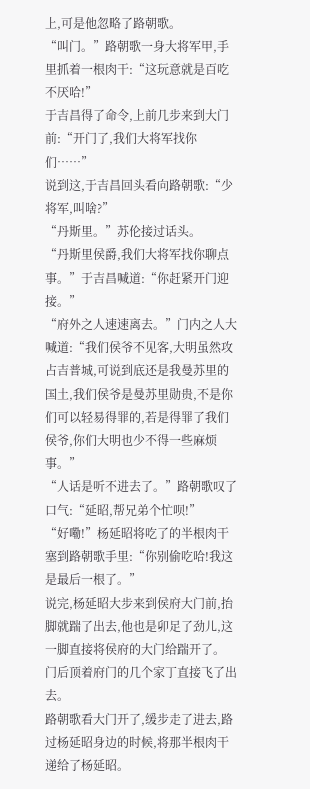上,可是他忽略了路朝歌。
“叫门。”路朝歌一身大将军甲,手里抓着一根肉干:“这玩意就是百吃不厌哈!”
于吉昌得了命令,上前几步来到大门前:“开门了,我们大将军找你们……”
说到这,于吉昌回头看向路朝歌:“少将军,叫啥?”
“丹斯里。”苏伦接过话头。
“丹斯里侯爵,我们大将军找你聊点事。”于吉昌喊道:“你赶紧开门迎接。”
“府外之人速速离去。”门内之人大喊道:“我们侯爷不见客,大明虽然攻占吉普城,可说到底还是我曼苏里的国土,我们侯爷是曼苏里勋贵,不是你们可以轻易得罪的,若是得罪了我们侯爷,你们大明也少不得一些麻烦事。”
“人话是听不进去了。”路朝歌叹了口气:“延昭,帮兄弟个忙呗!”
“好嘞!”杨延昭将吃了的半根肉干塞到路朝歌手里:“你别偷吃哈!我这是最后一根了。”
说完,杨延昭大步来到侯府大门前,抬脚就踹了出去,他也是卯足了劲儿,这一脚直接将侯府的大门给踹开了。
门后顶着府门的几个家丁直接飞了出去。
路朝歌看大门开了,缓步走了进去,路过杨延昭身边的时候,将那半根肉干递给了杨延昭。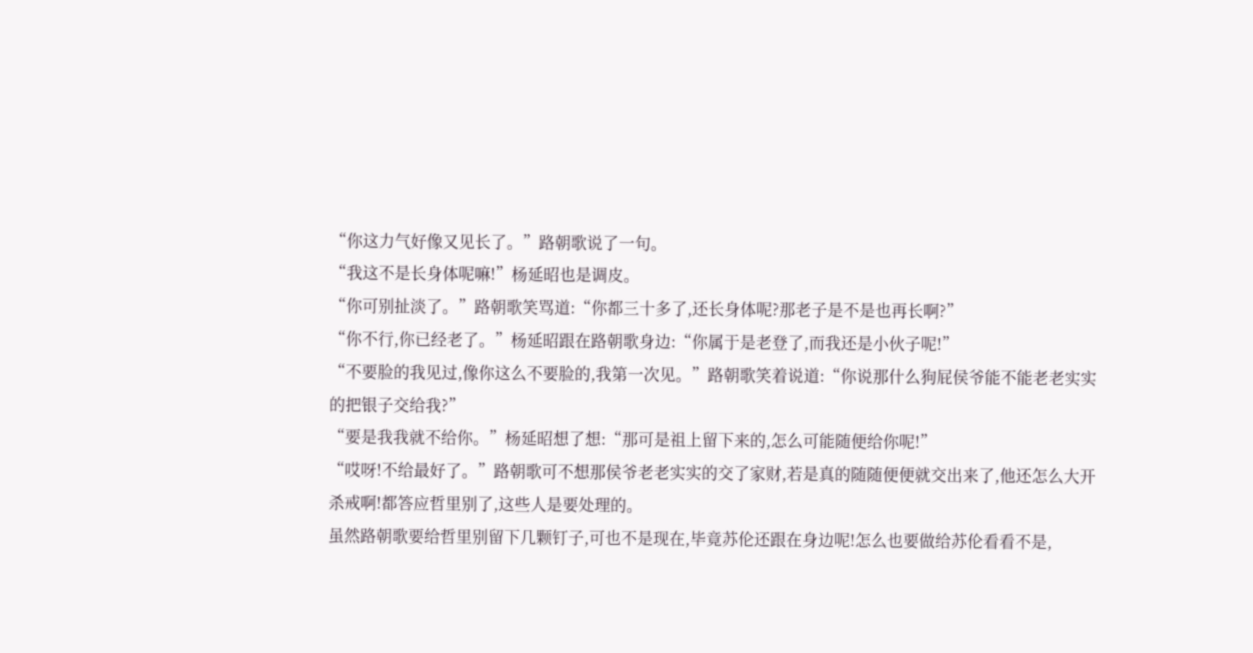“你这力气好像又见长了。”路朝歌说了一句。
“我这不是长身体呢嘛!”杨延昭也是调皮。
“你可别扯淡了。”路朝歌笑骂道:“你都三十多了,还长身体呢?那老子是不是也再长啊?”
“你不行,你已经老了。”杨延昭跟在路朝歌身边:“你属于是老登了,而我还是小伙子呢!”
“不要脸的我见过,像你这么不要脸的,我第一次见。”路朝歌笑着说道:“你说那什么狗屁侯爷能不能老老实实的把银子交给我?”
“要是我我就不给你。”杨延昭想了想:“那可是祖上留下来的,怎么可能随便给你呢!”
“哎呀!不给最好了。”路朝歌可不想那侯爷老老实实的交了家财,若是真的随随便便就交出来了,他还怎么大开杀戒啊!都答应哲里别了,这些人是要处理的。
虽然路朝歌要给哲里别留下几颗钉子,可也不是现在,毕竟苏伦还跟在身边呢!怎么也要做给苏伦看看不是,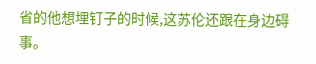省的他想埋钉子的时候,这苏伦还跟在身边碍事。